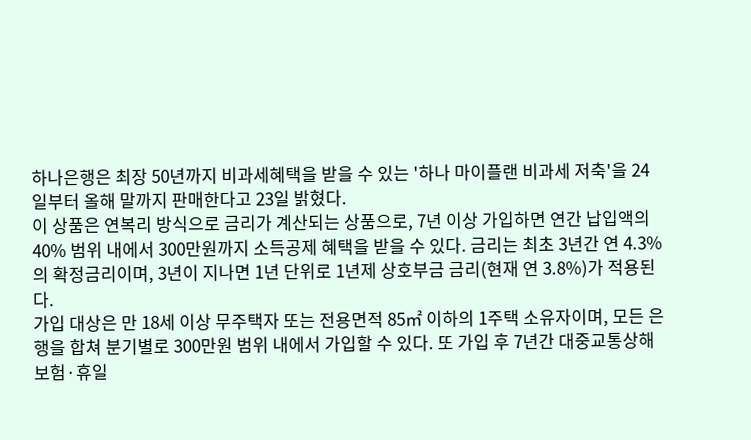하나은행은 최장 50년까지 비과세혜택을 받을 수 있는 '하나 마이플랜 비과세 저축'을 24일부터 올해 말까지 판매한다고 23일 밝혔다.
이 상품은 연복리 방식으로 금리가 계산되는 상품으로, 7년 이상 가입하면 연간 납입액의 40% 범위 내에서 300만원까지 소득공제 혜택을 받을 수 있다. 금리는 최초 3년간 연 4.3%의 확정금리이며, 3년이 지나면 1년 단위로 1년제 상호부금 금리(현재 연 3.8%)가 적용된다.
가입 대상은 만 18세 이상 무주택자 또는 전용면적 85㎡ 이하의 1주택 소유자이며, 모든 은행을 합쳐 분기별로 300만원 범위 내에서 가입할 수 있다. 또 가입 후 7년간 대중교통상해보험·휴일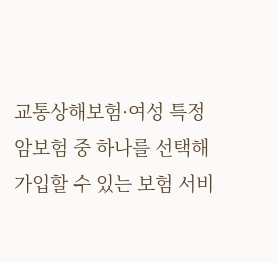교통상해보험·여성 특정 암보험 중 하나를 선택해 가입할 수 있는 보험 서비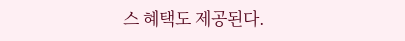스 혜택도 제공된다.